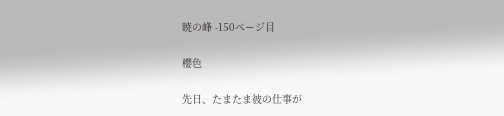暁の峰 -150ページ目

櫻色

先日、たまたま彼の仕事が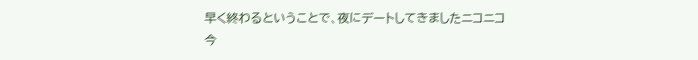早く終わるということで、夜にデートしてきましたニコニコ
今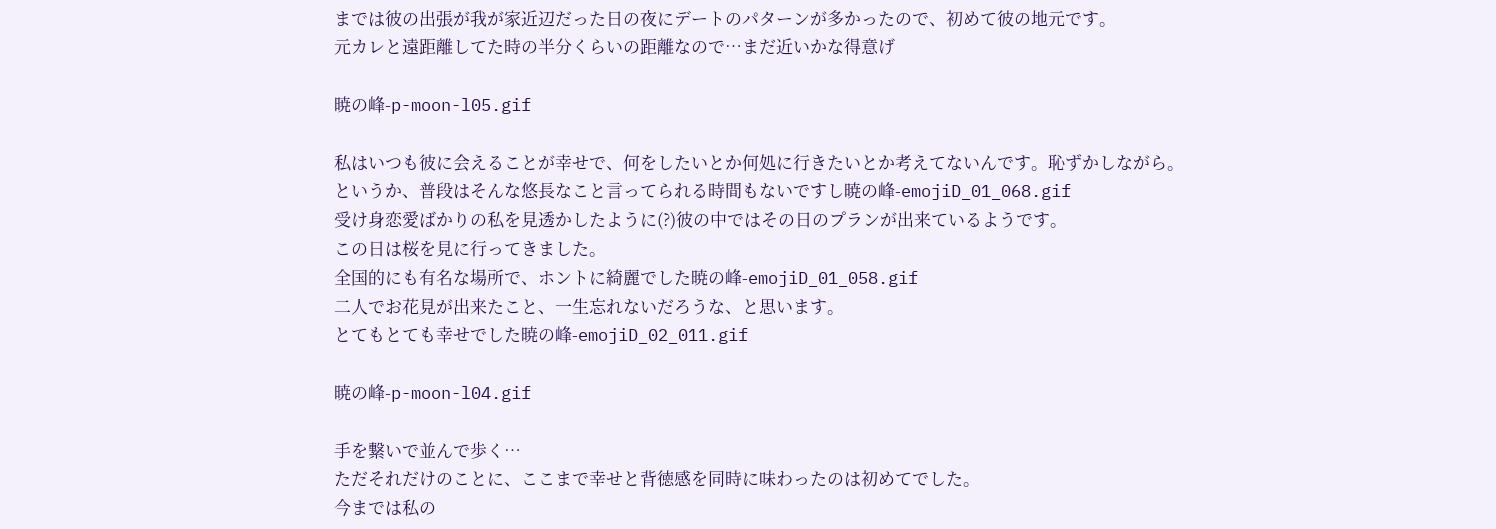までは彼の出張が我が家近辺だった日の夜にデートのパターンが多かったので、初めて彼の地元です。
元カレと遠距離してた時の半分くらいの距離なので…まだ近いかな得意げ

暁の峰-p-moon-l05.gif

私はいつも彼に会えることが幸せで、何をしたいとか何処に行きたいとか考えてないんです。恥ずかしながら。
というか、普段はそんな悠長なこと言ってられる時間もないですし暁の峰-emojiD_01_068.gif
受け身恋愛ばかりの私を見透かしたように(?)彼の中ではその日のプランが出来ているようです。
この日は桜を見に行ってきました。
全国的にも有名な場所で、ホントに綺麗でした暁の峰-emojiD_01_058.gif
二人でお花見が出来たこと、一生忘れないだろうな、と思います。
とてもとても幸せでした暁の峰-emojiD_02_011.gif

暁の峰-p-moon-l04.gif

手を繋いで並んで歩く…
ただそれだけのことに、ここまで幸せと背徳感を同時に味わったのは初めてでした。
今までは私の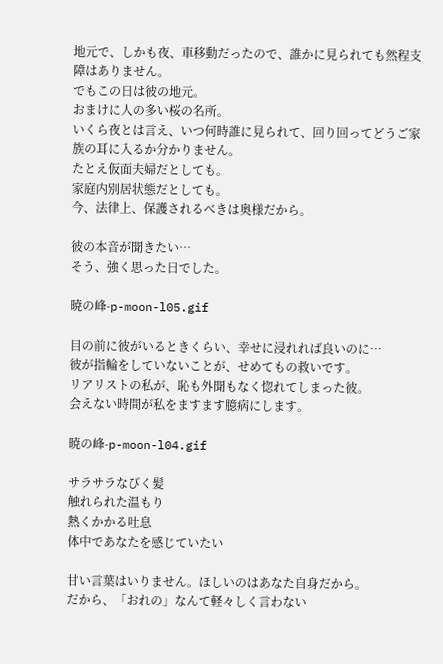地元で、しかも夜、車移動だったので、誰かに見られても然程支障はありません。
でもこの日は彼の地元。
おまけに人の多い桜の名所。
いくら夜とは言え、いつ何時誰に見られて、回り回ってどうご家族の耳に入るか分かりません。
たとえ仮面夫婦だとしても。
家庭内別居状態だとしても。
今、法律上、保護されるべきは奥様だから。

彼の本音が聞きたい…
そう、強く思った日でした。

暁の峰-p-moon-l05.gif

目の前に彼がいるときくらい、幸せに浸れれば良いのに…
彼が指輪をしていないことが、せめてもの救いです。
リアリストの私が、恥も外聞もなく惚れてしまった彼。
会えない時間が私をますます臆病にします。

暁の峰-p-moon-l04.gif

サラサラなびく髪
触れられた温もり
熱くかかる吐息
体中であなたを感じていたい

甘い言葉はいりません。ほしいのはあなた自身だから。
だから、「おれの」なんて軽々しく言わない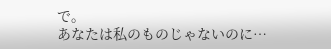で。
あなたは私のものじゃないのに…